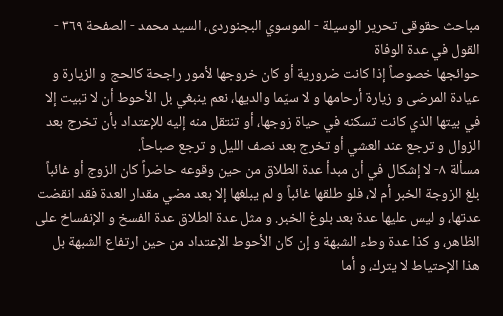مباحث حقوقى تحرير الوسيلة - الموسوي البجنوردى، السيد محمد - الصفحة ٣٦٩ - القول في عدة الوفاة
حوائجها خصوصاً إذا كانت ضرورية أو كان خروجها لأمور راجحة كالحج و الزيارة و عيادة المرضى و زيارة أرحامها و لا سيّما والديها، نعم ينبغي بل الأحوط أن لا تبيت إلا في بيتها الذي كانت تسكنه في حياة زوجها، أو تنتقل منه إليه للإعتداد بأن تخرج بعد الزوال و ترجع عند العشي أو تخرج بعد نصف الليل و ترجع صباحاً.
مسألة ٨- لا إشكال في أن مبدأ عدة الطلاق من حين وقوعه حاضراً كان الزوج أو غائباً بلغ الزوجة الخبر أم لا، فلو طلقها غائباً و لم يبلغها إلا بعد مضي مقدار العدة فقد انقضت عدتها، و ليس عليها عدة بعد بلوغ الخبر. و مثل عدة الطلاق عدة الفسخ و الإنفساخ على الظاهر، و كذا عدة وطء الشبهة و إن كان الأحوط الإعتداد من حين ارتفاع الشبهة بل هذا الإحتياط لا يترك، و أما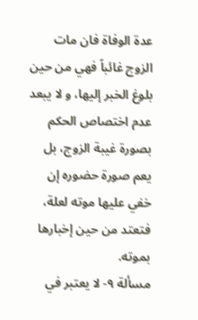عدة الوفاة فان مات الزوج غائباً فهي من حين بلوغ الخبر إليها، و لا يبعد عدم اختصاص الحكم بصورة غيبة الزوج، بل يعم صورة حضوره إن خفي عليها موته لعلة، فتعتد من حين إخبارها بموته.
مسألة ٩- لا يعتبر في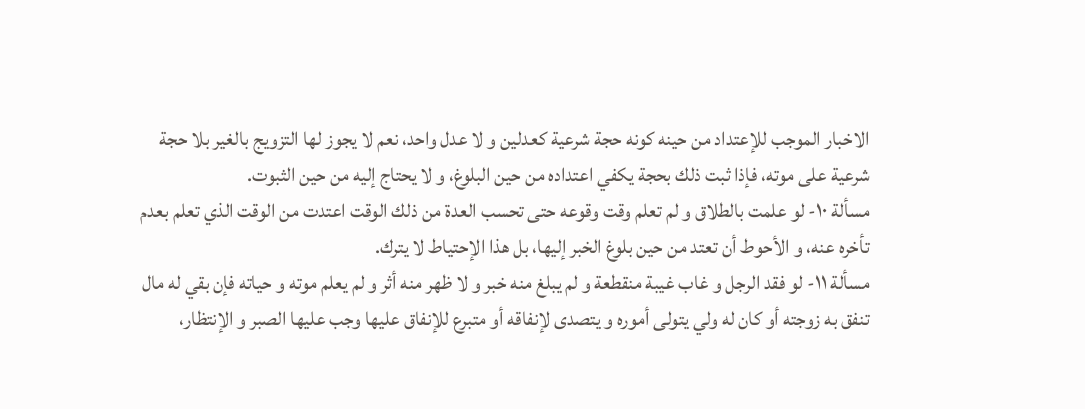الاخبار الموجب للإعتداد من حينه كونه حجة شرعية كعدلين و لا عدل واحد، نعم لا يجوز لها التزويج بالغير بلا حجة شرعية على موته، فإذا ثبت ذلك بحجة يكفي اعتداده من حين البلوغ، و لا يحتاج إليه من حين الثبوت.
مسألة ١٠- لو علمت بالطلاق و لم تعلم وقت وقوعه حتى تحسب العدة من ذلك الوقت اعتدت من الوقت الذي تعلم بعدم تأخره عنه، و الأحوط أن تعتد من حين بلوغ الخبر إليها، بل هذا الإحتياط لا يترك.
مسألة ١١- لو فقد الرجل و غاب غيبة منقطعة و لم يبلغ منه خبر و لا ظهر منه أثر و لم يعلم موته و حياته فإن بقي له مال تنفق به زوجته أو كان له ولي يتولى أموره و يتصدى لإنفاقه أو متبرع للإنفاق عليها وجب عليها الصبر و الإنتظار،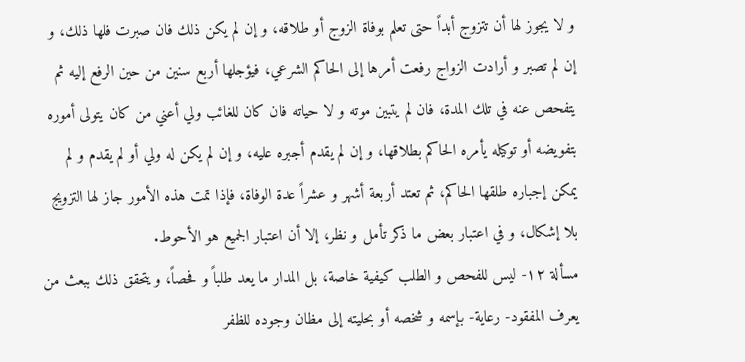و لا يجوز لها أن تتزوج أبداً حتى تعلم بوفاة الزوج أو طلاقه، و إن لم يكن ذلك فان صبرت فلها ذلك، و إن لم تصبر و أرادت الزواج رفعت أمرها إلى الحاكم الشرعي، فيؤجلها أربع سنين من حين الرفع إليه ثم يتفحص عنه في تلك المدة، فان لم يتبين موته و لا حياته فان كان للغائب ولي أعني من كان يتولى أموره بتفويضه أو توكيله يأمره الحاكم بطلاقها، و إن لم يقدم أجبره عليه، و إن لم يكن له ولي أو لم يقدم و لم يمكن إجباره طلقها الحاكم، ثم تعتد أربعة أشهر و عشراً عدة الوفاة، فإذا تمت هذه الأمور جاز لها التزويج بلا إشكال، و في اعتبار بعض ما ذكر تأمل و نظر، إلا أن اعتبار الجميع هو الأحوط.
مسألة ١٢- ليس للفحص و الطلب كيفية خاصة، بل المدار ما يعد طلباً و فحصاً، و يتحقق ذلك ببعث من يعرف المفقود- رعاية- بإسمه و شخصه أو بحليته إلى مظان وجوده للظفر